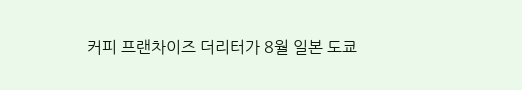커피 프랜차이즈 더리터가 8월 일본 도쿄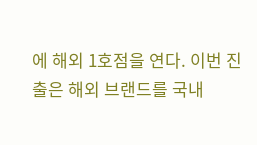에 해외 1호점을 연다. 이번 진출은 해외 브랜드를 국내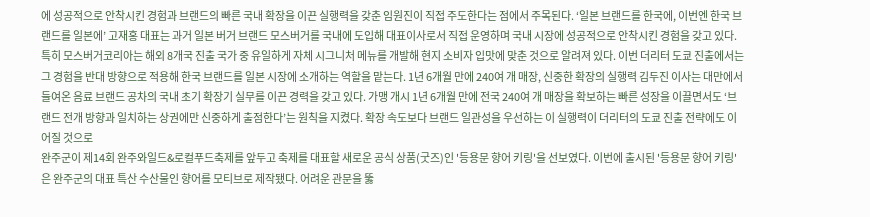에 성공적으로 안착시킨 경험과 브랜드의 빠른 국내 확장을 이끈 실행력을 갖춘 임원진이 직접 주도한다는 점에서 주목된다. ‘일본 브랜드를 한국에, 이번엔 한국 브랜드를 일본에’ 고재홍 대표는 과거 일본 버거 브랜드 모스버거를 국내에 도입해 대표이사로서 직접 운영하며 국내 시장에 성공적으로 안착시킨 경험을 갖고 있다. 특히 모스버거코리아는 해외 8개국 진출 국가 중 유일하게 자체 시그니처 메뉴를 개발해 현지 소비자 입맛에 맞춘 것으로 알려져 있다. 이번 더리터 도쿄 진출에서는 그 경험을 반대 방향으로 적용해 한국 브랜드를 일본 시장에 소개하는 역할을 맡는다. 1년 6개월 만에 240여 개 매장, 신중한 확장의 실행력 김두진 이사는 대만에서 들여온 음료 브랜드 공차의 국내 초기 확장기 실무를 이끈 경력을 갖고 있다. 가맹 개시 1년 6개월 만에 전국 240여 개 매장을 확보하는 빠른 성장을 이끌면서도 ‘브랜드 전개 방향과 일치하는 상권에만 신중하게 출점한다’는 원칙을 지켰다. 확장 속도보다 브랜드 일관성을 우선하는 이 실행력이 더리터의 도쿄 진출 전략에도 이어질 것으로
완주군이 제14회 완주와일드&로컬푸드축제를 앞두고 축제를 대표할 새로운 공식 상품(굿즈)인 '등용문 향어 키링'을 선보였다. 이번에 출시된 '등용문 향어 키링'은 완주군의 대표 특산 수산물인 향어를 모티브로 제작됐다. 어려운 관문을 뚫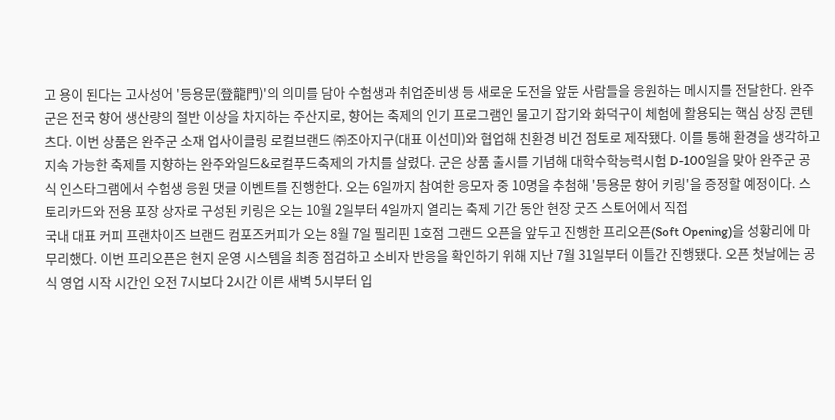고 용이 된다는 고사성어 '등용문(登龍門)'의 의미를 담아 수험생과 취업준비생 등 새로운 도전을 앞둔 사람들을 응원하는 메시지를 전달한다. 완주군은 전국 향어 생산량의 절반 이상을 차지하는 주산지로, 향어는 축제의 인기 프로그램인 물고기 잡기와 화덕구이 체험에 활용되는 핵심 상징 콘텐츠다. 이번 상품은 완주군 소재 업사이클링 로컬브랜드 ㈜조아지구(대표 이선미)와 협업해 친환경 비건 점토로 제작됐다. 이를 통해 환경을 생각하고 지속 가능한 축제를 지향하는 완주와일드&로컬푸드축제의 가치를 살렸다. 군은 상품 출시를 기념해 대학수학능력시험 D-100일을 맞아 완주군 공식 인스타그램에서 수험생 응원 댓글 이벤트를 진행한다. 오는 6일까지 참여한 응모자 중 10명을 추첨해 '등용문 향어 키링'을 증정할 예정이다. 스토리카드와 전용 포장 상자로 구성된 키링은 오는 10월 2일부터 4일까지 열리는 축제 기간 동안 현장 굿즈 스토어에서 직접
국내 대표 커피 프랜차이즈 브랜드 컴포즈커피가 오는 8월 7일 필리핀 1호점 그랜드 오픈을 앞두고 진행한 프리오픈(Soft Opening)을 성황리에 마무리했다. 이번 프리오픈은 현지 운영 시스템을 최종 점검하고 소비자 반응을 확인하기 위해 지난 7월 31일부터 이틀간 진행됐다. 오픈 첫날에는 공식 영업 시작 시간인 오전 7시보다 2시간 이른 새벽 5시부터 입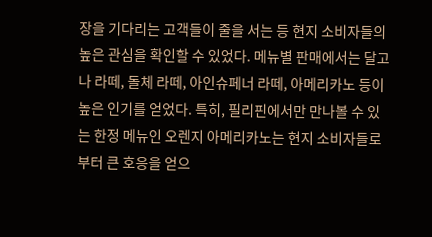장을 기다리는 고객들이 줄을 서는 등 현지 소비자들의 높은 관심을 확인할 수 있었다. 메뉴별 판매에서는 달고나 라떼, 돌체 라떼, 아인슈페너 라떼, 아메리카노 등이 높은 인기를 얻었다. 특히, 필리핀에서만 만나볼 수 있는 한정 메뉴인 오렌지 아메리카노는 현지 소비자들로부터 큰 호응을 얻으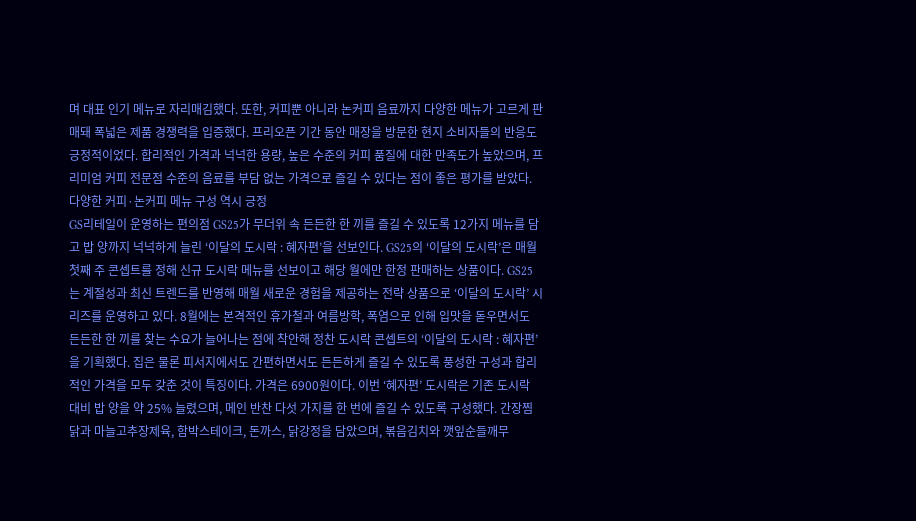며 대표 인기 메뉴로 자리매김했다. 또한, 커피뿐 아니라 논커피 음료까지 다양한 메뉴가 고르게 판매돼 폭넓은 제품 경쟁력을 입증했다. 프리오픈 기간 동안 매장을 방문한 현지 소비자들의 반응도 긍정적이었다. 합리적인 가격과 넉넉한 용량, 높은 수준의 커피 품질에 대한 만족도가 높았으며, 프리미엄 커피 전문점 수준의 음료를 부담 없는 가격으로 즐길 수 있다는 점이 좋은 평가를 받았다. 다양한 커피·논커피 메뉴 구성 역시 긍정
GS리테일이 운영하는 편의점 GS25가 무더위 속 든든한 한 끼를 즐길 수 있도록 12가지 메뉴를 담고 밥 양까지 넉넉하게 늘린 ‘이달의 도시락 : 혜자편’을 선보인다. GS25의 ‘이달의 도시락’은 매월 첫째 주 콘셉트를 정해 신규 도시락 메뉴를 선보이고 해당 월에만 한정 판매하는 상품이다. GS25는 계절성과 최신 트렌드를 반영해 매월 새로운 경험을 제공하는 전략 상품으로 ‘이달의 도시락’ 시리즈를 운영하고 있다. 8월에는 본격적인 휴가철과 여름방학, 폭염으로 인해 입맛을 돋우면서도 든든한 한 끼를 찾는 수요가 늘어나는 점에 착안해 정찬 도시락 콘셉트의 ‘이달의 도시락 : 혜자편’을 기획했다. 집은 물론 피서지에서도 간편하면서도 든든하게 즐길 수 있도록 풍성한 구성과 합리적인 가격을 모두 갖춘 것이 특징이다. 가격은 6900원이다. 이번 ‘혜자편’ 도시락은 기존 도시락 대비 밥 양을 약 25% 늘렸으며, 메인 반찬 다섯 가지를 한 번에 즐길 수 있도록 구성했다. 간장찜닭과 마늘고추장제육, 함박스테이크, 돈까스, 닭강정을 담았으며, 볶음김치와 깻잎순들깨무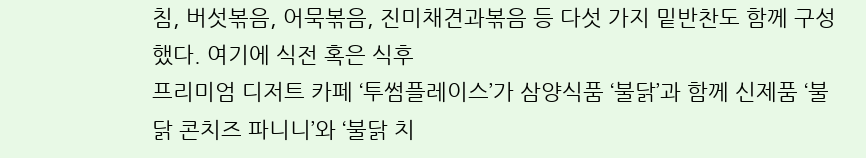침, 버섯볶음, 어묵볶음, 진미채견과볶음 등 다섯 가지 밑반찬도 함께 구성했다. 여기에 식전 혹은 식후
프리미엄 디저트 카페 ‘투썸플레이스’가 삼양식품 ‘불닭’과 함께 신제품 ‘불닭 콘치즈 파니니’와 ‘불닭 치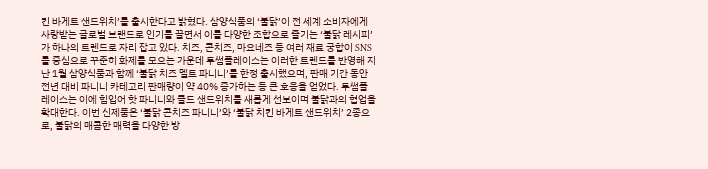킨 바게트 샌드위치’를 출시한다고 밝혔다. 삼양식품의 ‘불닭’이 전 세계 소비자에게 사랑받는 글로벌 브랜드로 인기를 끌면서 이를 다양한 조합으로 즐기는 ‘불닭 레시피’가 하나의 트렌드로 자리 잡고 있다. 치즈, 콘치즈, 마요네즈 등 여러 재료 궁합이 SNS를 중심으로 꾸준히 화제를 모으는 가운데 투썸플레이스는 이러한 트렌드를 반영해 지난 1월 삼양식품과 함께 ‘불닭 치즈 멜트 파니니’를 한정 출시했으며, 판매 기간 동안 전년 대비 파니니 카테고리 판매량이 약 40% 증가하는 등 큰 호응을 얻었다. 투썸플레이스는 이에 힘입어 핫 파니니와 콜드 샌드위치를 새롭게 선보이며 불닭과의 협업을 확대한다. 이번 신제품은 ‘불닭 콘치즈 파니니’와 ‘불닭 치킨 바게트 샌드위치’ 2종으로, 불닭의 매콤한 매력을 다양한 방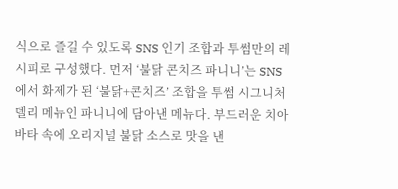식으로 즐길 수 있도록 SNS 인기 조합과 투썸만의 레시피로 구성했다. 먼저 ‘불닭 콘치즈 파니니’는 SNS에서 화제가 된 ‘불닭+콘치즈’ 조합을 투썸 시그니처 델리 메뉴인 파니니에 담아낸 메뉴다. 부드러운 치아바타 속에 오리지널 불닭 소스로 맛을 낸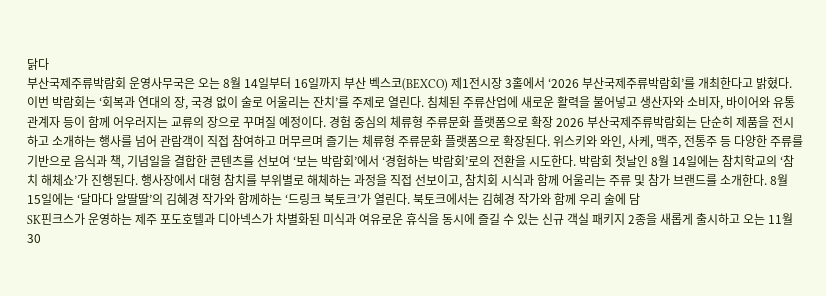닭다
부산국제주류박람회 운영사무국은 오는 8월 14일부터 16일까지 부산 벡스코(BEXCO) 제1전시장 3홀에서 ‘2026 부산국제주류박람회’를 개최한다고 밝혔다. 이번 박람회는 ‘회복과 연대의 장, 국경 없이 술로 어울리는 잔치’를 주제로 열린다. 침체된 주류산업에 새로운 활력을 불어넣고 생산자와 소비자, 바이어와 유통 관계자 등이 함께 어우러지는 교류의 장으로 꾸며질 예정이다. 경험 중심의 체류형 주류문화 플랫폼으로 확장 2026 부산국제주류박람회는 단순히 제품을 전시하고 소개하는 행사를 넘어 관람객이 직접 참여하고 머무르며 즐기는 체류형 주류문화 플랫폼으로 확장된다. 위스키와 와인, 사케, 맥주, 전통주 등 다양한 주류를 기반으로 음식과 책, 기념일을 결합한 콘텐츠를 선보여 ‘보는 박람회’에서 ‘경험하는 박람회’로의 전환을 시도한다. 박람회 첫날인 8월 14일에는 참치학교의 ‘참치 해체쇼’가 진행된다. 행사장에서 대형 참치를 부위별로 해체하는 과정을 직접 선보이고, 참치회 시식과 함께 어울리는 주류 및 참가 브랜드를 소개한다. 8월 15일에는 ‘달마다 알딸딸’의 김혜경 작가와 함께하는 ‘드링크 북토크’가 열린다. 북토크에서는 김혜경 작가와 함께 우리 술에 담
SK핀크스가 운영하는 제주 포도호텔과 디아넥스가 차별화된 미식과 여유로운 휴식을 동시에 즐길 수 있는 신규 객실 패키지 2종을 새롭게 출시하고 오는 11월 30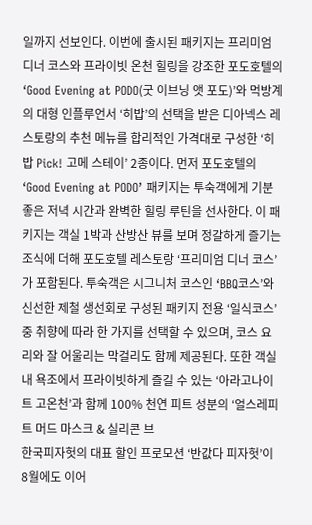일까지 선보인다. 이번에 출시된 패키지는 프리미엄 디너 코스와 프라이빗 온천 힐링을 강조한 포도호텔의 ‘Good Evening at PODO(굿 이브닝 앳 포도)’와 먹방계의 대형 인플루언서 ‘히밥’의 선택을 받은 디아넥스 레스토랑의 추천 메뉴를 합리적인 가격대로 구성한 ‘히밥 Pick! 고메 스테이’ 2종이다. 먼저 포도호텔의 ‘Good Evening at PODO’ 패키지는 투숙객에게 기분 좋은 저녁 시간과 완벽한 힐링 루틴을 선사한다. 이 패키지는 객실 1박과 산방산 뷰를 보며 정갈하게 즐기는 조식에 더해 포도호텔 레스토랑 ‘프리미엄 디너 코스’가 포함된다. 투숙객은 시그니처 코스인 ‘BBQ코스’와 신선한 제철 생선회로 구성된 패키지 전용 ‘일식코스’ 중 취향에 따라 한 가지를 선택할 수 있으며, 코스 요리와 잘 어울리는 막걸리도 함께 제공된다. 또한 객실 내 욕조에서 프라이빗하게 즐길 수 있는 ‘아라고나이트 고온천’과 함께 100% 천연 피트 성분의 ‘얼스레피트 머드 마스크 & 실리콘 브
한국피자헛의 대표 할인 프로모션 ‘반값다 피자헛’이 8월에도 이어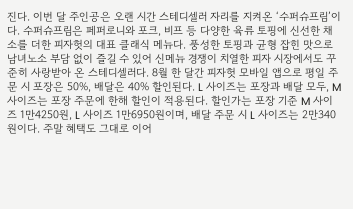진다. 이번 달 주인공은 오랜 시간 스테디셀러 자리를 지켜온 ‘수퍼슈프림’이다. 수퍼슈프림은 페퍼로니와 포크, 비프 등 다양한 육류 토핑에 신선한 채소를 더한 피자헛의 대표 클래식 메뉴다. 풍성한 토핑과 균형 잡힌 맛으로 남녀노소 부담 없이 즐길 수 있어 신메뉴 경쟁이 치열한 피자 시장에서도 꾸준히 사랑받아 온 스테디셀러다. 8월 한 달간 피자헛 모바일 앱으로 평일 주문 시 포장은 50%, 배달은 40% 할인된다. L 사이즈는 포장과 배달 모두, M 사이즈는 포장 주문에 한해 할인이 적용된다. 할인가는 포장 기준 M 사이즈 1만4250원, L 사이즈 1만6950원이며, 배달 주문 시 L 사이즈는 2만340원이다. 주말 혜택도 그대로 이어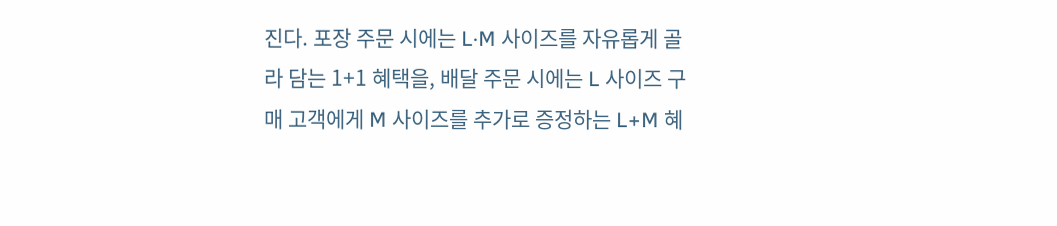진다. 포장 주문 시에는 L·M 사이즈를 자유롭게 골라 담는 1+1 혜택을, 배달 주문 시에는 L 사이즈 구매 고객에게 M 사이즈를 추가로 증정하는 L+M 혜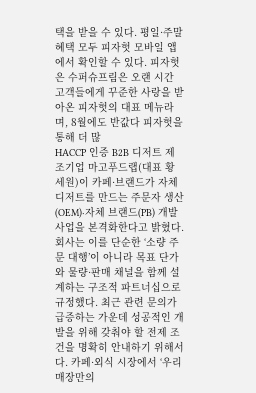택을 받을 수 있다. 평일·주말 혜택 모두 피자헛 모바일 앱에서 확인할 수 있다. 피자헛은 수퍼슈프림은 오랜 시간 고객들에게 꾸준한 사랑을 받아온 피자헛의 대표 메뉴라며, 8월에도 반값다 피자헛을 통해 더 많
HACCP 인증 B2B 디저트 제조기업 마고푸드랩(대표 황세원)이 카페·브랜드가 자체 디저트를 만드는 주문자 생산(OEM)·자체 브랜드(PB) 개발 사업을 본격화한다고 밝혔다. 회사는 이를 단순한 ‘소량 주문 대행’이 아니라 목표 단가와 물량·판매 채널을 함께 설계하는 구조적 파트너십으로 규정했다. 최근 관련 문의가 급증하는 가운데 성공적인 개발을 위해 갖춰야 할 전제 조건을 명확히 안내하기 위해서다. 카페·외식 시장에서 ‘우리 매장만의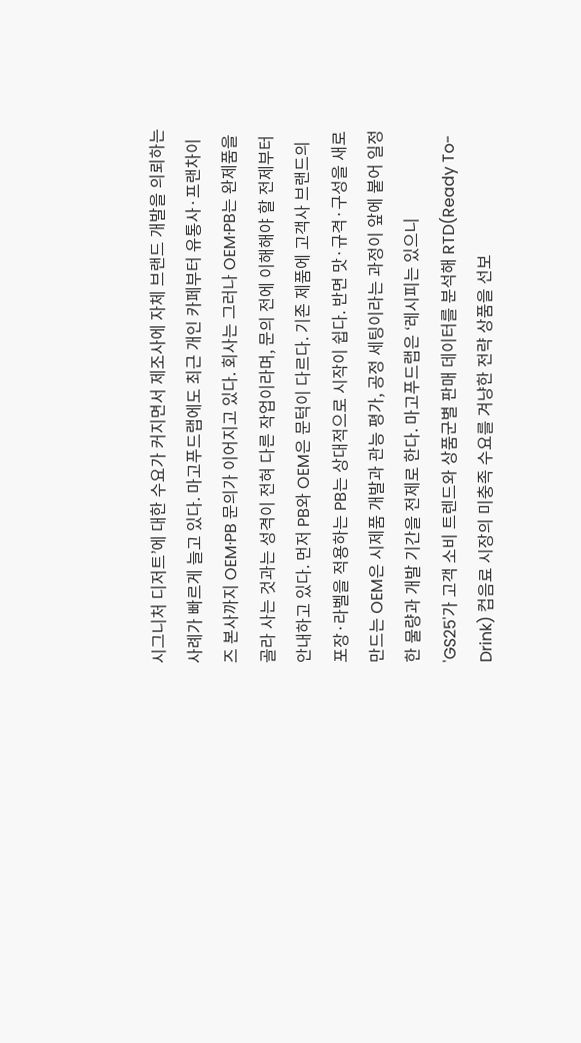시그니처 디저트’에 대한 수요가 커지면서 제조사에 자체 브랜드 개발을 의뢰하는 사례가 빠르게 늘고 있다. 마고푸드랩에도 최근 개인 카페부터 유통사·프랜차이즈 본사까지 OEM·PB 문의가 이어지고 있다. 회사는 그러나 OEM·PB는 완제품을 골라 사는 것과는 성격이 전혀 다른 작업이라며, 문의 전에 이해해야 할 전제부터 안내하고 있다. 먼저 PB와 OEM은 문턱이 다르다. 기존 제품에 고객사 브랜드의 포장·라벨을 적용하는 PB는 상대적으로 시작이 쉽다. 반면 맛·규격·구성을 새로 만드는 OEM은 시제품 개발과 관능 평가, 공정 세팅이라는 과정이 앞에 붙어 일정한 물량과 개발 기간을 전제로 한다. 마고푸드랩은 ‘레시피는 있으니
'GS25'가 고객 소비 트렌드와 상품군별 판매 데이터를 분석해 RTD(Ready To-Drink) 컵음료 시장의 미충족 수요를 겨냥한 전략 상품을 선보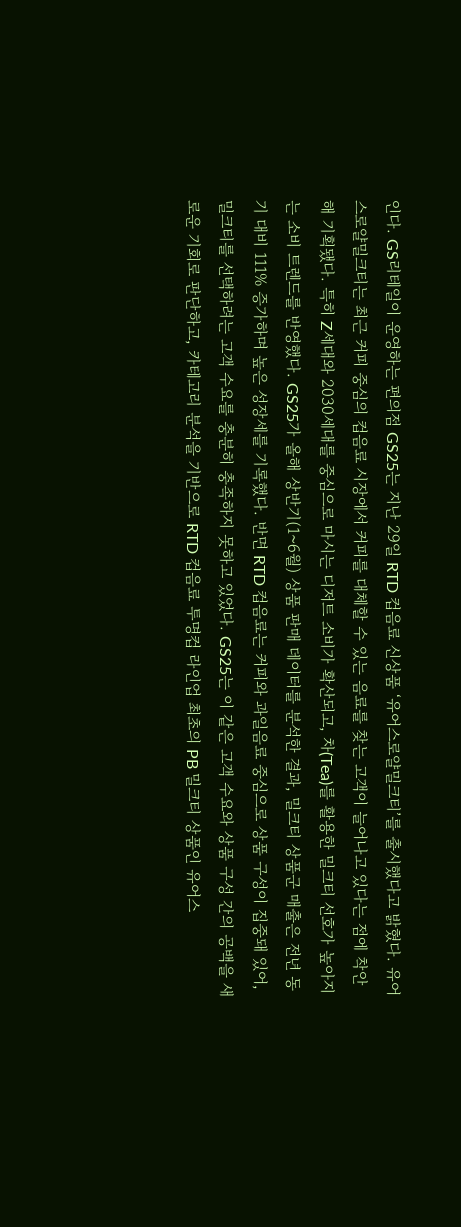인다. GS리테일이 운영하는 편의점 GS25는 지난 29일 RTD 컵음료 신상품 ‘유어스로얄밀크티’를 출시했다고 밝혔다. 유어스로얄밀크티는 최근 커피 중심의 컵음료 시장에서 커피를 대체할 수 있는 음료를 찾는 고객이 늘어나고 있다는 점에 착안해 기획됐다. 특히 Z세대와 2030세대를 중심으로 마시는 디저트 소비가 확산되고, 차(Tea)를 활용한 밀크티 선호가 높아지는 소비 트렌드를 반영했다. GS25가 올해 상반기(1~6월) 상품 판매 데이터를 분석한 결과, 밀크티 상품군 매출은 전년 동기 대비 111% 증가하며 높은 성장세를 기록했다. 반면 RTD 컵음료는 커피와 과일음료 중심으로 상품 구성이 집중돼 있어, 밀크티를 선택하려는 고객 수요를 충분히 충족하지 못하고 있었다. GS25는 이 같은 고객 수요와 상품 구성 간의 공백을 새로운 기회로 판단하고, 카테고리 분석을 기반으로 RTD 컵음료 투명컵 라인업 최초의 PB 밀크티 상품인 유어스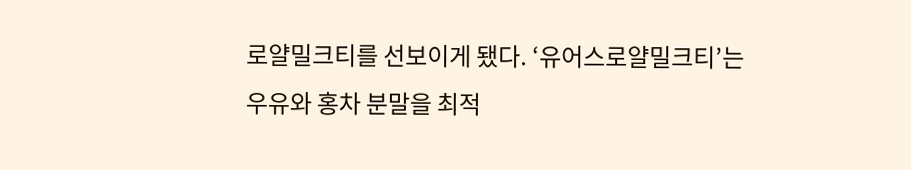로얄밀크티를 선보이게 됐다. ‘유어스로얄밀크티’는 우유와 홍차 분말을 최적